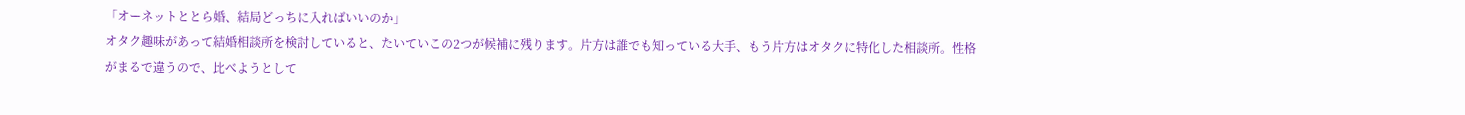「オーネットととら婚、結局どっちに入ればいいのか」
オタク趣味があって結婚相談所を検討していると、たいていこの2つが候補に残ります。片方は誰でも知っている大手、もう片方はオタクに特化した相談所。性格がまるで違うので、比べようとして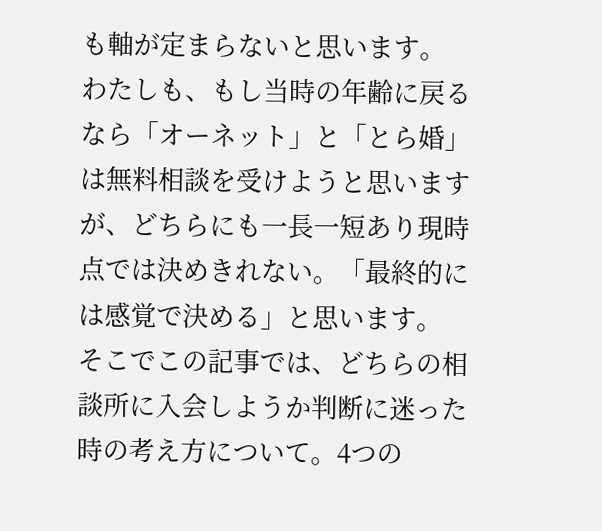も軸が定まらないと思います。
わたしも、もし当時の年齢に戻るなら「オーネット」と「とら婚」は無料相談を受けようと思いますが、どちらにも一長一短あり現時点では決めきれない。「最終的には感覚で決める」と思います。
そこでこの記事では、どちらの相談所に入会しようか判断に迷った時の考え方について。4つの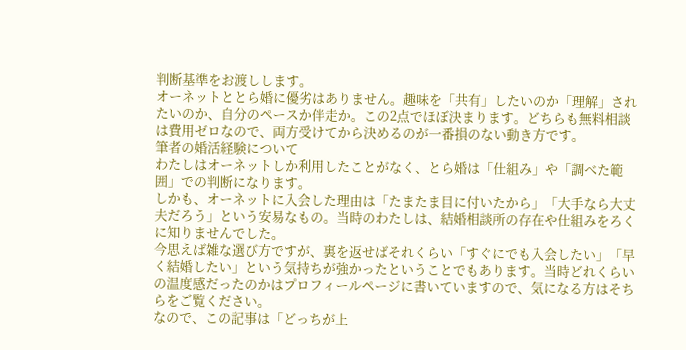判断基準をお渡しします。
オーネットととら婚に優劣はありません。趣味を「共有」したいのか「理解」されたいのか、自分のペースか伴走か。この2点でほぼ決まります。どちらも無料相談は費用ゼロなので、両方受けてから決めるのが一番損のない動き方です。
筆者の婚活経験について
わたしはオーネットしか利用したことがなく、とら婚は「仕組み」や「調べた範囲」での判断になります。
しかも、オーネットに入会した理由は「たまたま目に付いたから」「大手なら大丈夫だろう」という安易なもの。当時のわたしは、結婚相談所の存在や仕組みをろくに知りませんでした。
今思えば雑な選び方ですが、裏を返せばそれくらい「すぐにでも入会したい」「早く結婚したい」という気持ちが強かったということでもあります。当時どれくらいの温度感だったのかはプロフィールページに書いていますので、気になる方はそちらをご覧ください。
なので、この記事は「どっちが上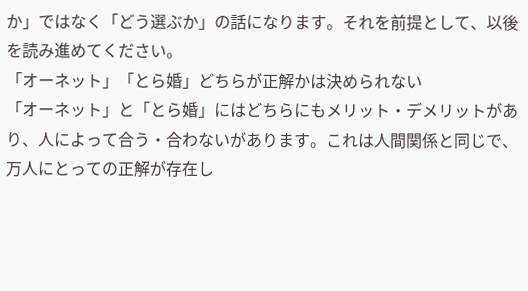か」ではなく「どう選ぶか」の話になります。それを前提として、以後を読み進めてください。
「オーネット」「とら婚」どちらが正解かは決められない
「オーネット」と「とら婚」にはどちらにもメリット・デメリットがあり、人によって合う・合わないがあります。これは人間関係と同じで、万人にとっての正解が存在し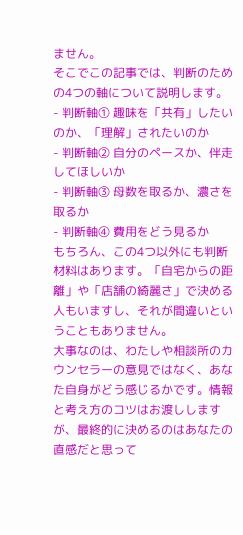ません。
そこでこの記事では、判断のための4つの軸について説明します。
- 判断軸① 趣味を「共有」したいのか、「理解」されたいのか
- 判断軸② 自分のペースか、伴走してほしいか
- 判断軸③ 母数を取るか、濃さを取るか
- 判断軸④ 費用をどう見るか
もちろん、この4つ以外にも判断材料はあります。「自宅からの距離」や「店舗の綺麗さ」で決める人もいますし、それが間違いということもありません。
大事なのは、わたしや相談所のカウンセラーの意見ではなく、あなた自身がどう感じるかです。情報と考え方のコツはお渡ししますが、最終的に決めるのはあなたの直感だと思って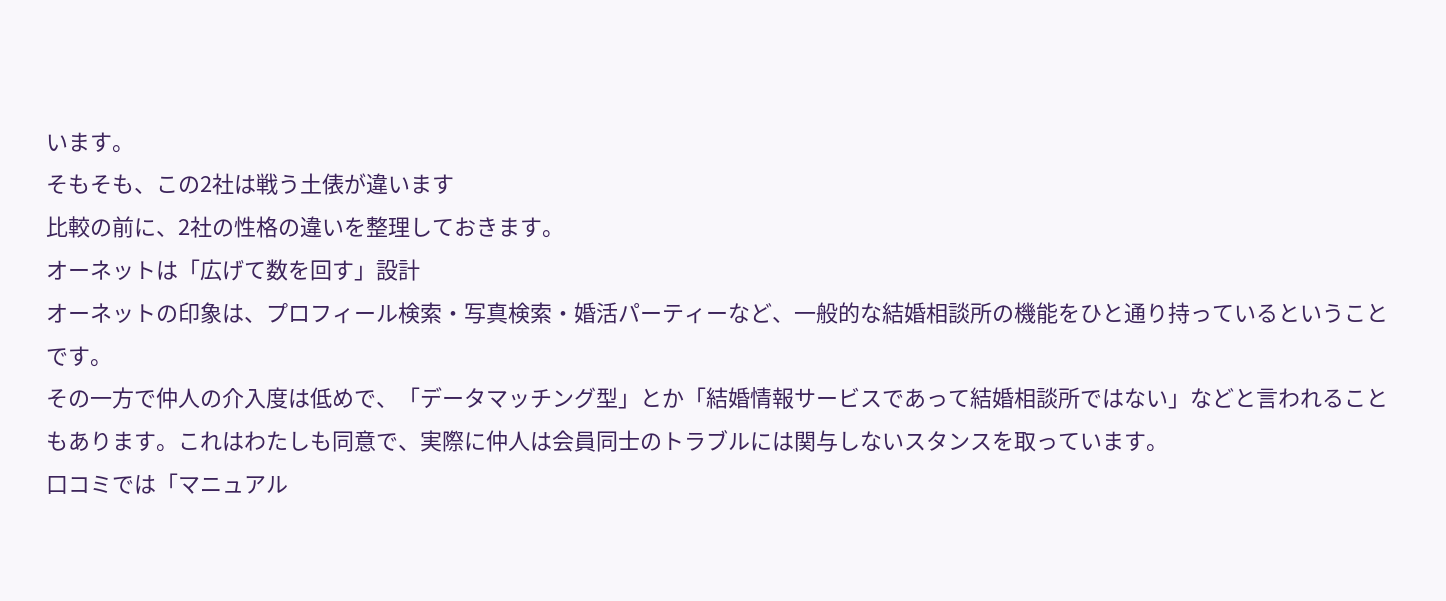います。
そもそも、この2社は戦う土俵が違います
比較の前に、2社の性格の違いを整理しておきます。
オーネットは「広げて数を回す」設計
オーネットの印象は、プロフィール検索・写真検索・婚活パーティーなど、一般的な結婚相談所の機能をひと通り持っているということです。
その一方で仲人の介入度は低めで、「データマッチング型」とか「結婚情報サービスであって結婚相談所ではない」などと言われることもあります。これはわたしも同意で、実際に仲人は会員同士のトラブルには関与しないスタンスを取っています。
口コミでは「マニュアル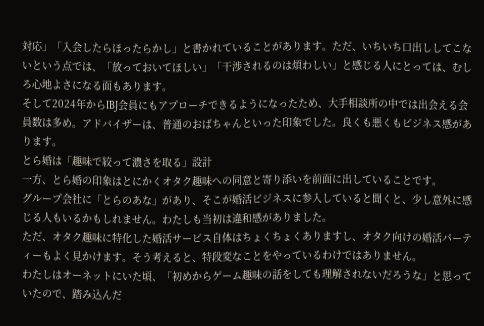対応」「入会したらほったらかし」と書かれていることがあります。ただ、いちいち口出ししてこないという点では、「放っておいてほしい」「干渉されるのは煩わしい」と感じる人にとっては、むしろ心地よさになる面もあります。
そして2024年からIBJ会員にもアプローチできるようになったため、大手相談所の中では出会える会員数は多め。アドバイザーは、普通のおばちゃんといった印象でした。良くも悪くもビジネス感があります。
とら婚は「趣味で絞って濃さを取る」設計
一方、とら婚の印象はとにかくオタク趣味への同意と寄り添いを前面に出していることです。
グループ会社に「とらのあな」があり、そこが婚活ビジネスに参入していると聞くと、少し意外に感じる人もいるかもしれません。わたしも当初は違和感がありました。
ただ、オタク趣味に特化した婚活サービス自体はちょくちょくありますし、オタク向けの婚活パーティーもよく見かけます。そう考えると、特段変なことをやっているわけではありません。
わたしはオーネットにいた頃、「初めからゲーム趣味の話をしても理解されないだろうな」と思っていたので、踏み込んだ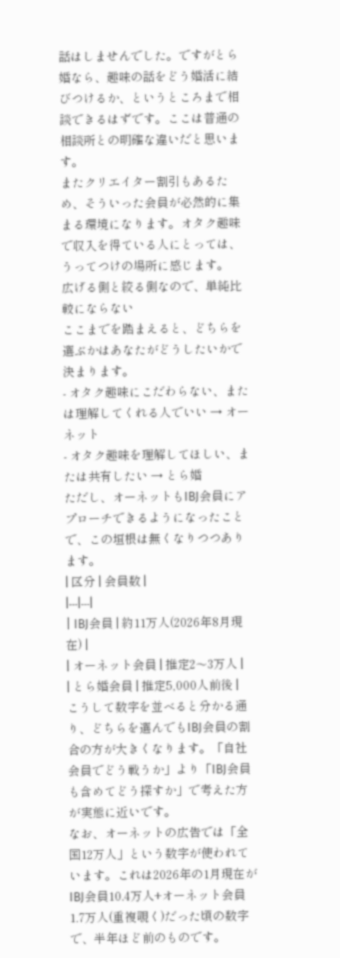話はしませんでした。ですがとら婚なら、趣味の話をどう婚活に結びつけるか、というところまで相談できるはずです。ここは普通の相談所との明確な違いだと思います。
またクリエイター割引もあるため、そういった会員が必然的に集まる環境になります。オタク趣味で収入を得ている人にとっては、うってつけの場所に感じます。
広げる側と絞る側なので、単純比較にならない
ここまでを踏まえると、どちらを選ぶかはあなたがどうしたいかで決まります。
- オタク趣味にこだわらない、または理解してくれる人でいい → オーネット
- オタク趣味を理解してほしい、または共有したい → とら婚
ただし、オーネットもIBJ会員にアプローチできるようになったことで、この垣根は無くなりつつあります。
| 区分 | 会員数 |
|---|---|
| IBJ会員 | 約11万人(2026年8月現在) |
| オーネット会員 | 推定2〜3万人 |
| とら婚会員 | 推定5,000人前後 |
こうして数字を並べると分かる通り、どちらを選んでもIBJ会員の割合の方が大きくなります。「自社会員でどう戦うか」より「IBJ会員も含めてどう探すか」で考えた方が実態に近いです。
なお、オーネットの広告では「全国12万人」という数字が使われています。これは2026年の1月現在がIBJ会員10.4万人+オーネット会員1.7万人(重複覗く)だった頃の数字で、半年ほど前のものです。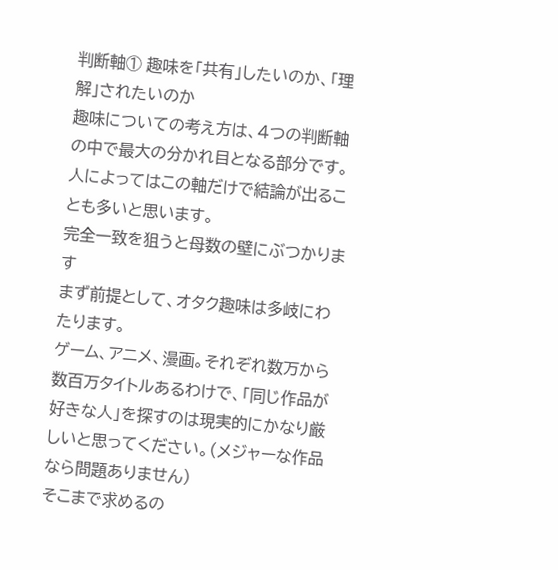判断軸① 趣味を「共有」したいのか、「理解」されたいのか
趣味についての考え方は、4つの判断軸の中で最大の分かれ目となる部分です。人によってはこの軸だけで結論が出ることも多いと思います。
完全一致を狙うと母数の壁にぶつかります
まず前提として、オタク趣味は多岐にわたります。
ゲーム、アニメ、漫画。それぞれ数万から数百万タイトルあるわけで、「同じ作品が好きな人」を探すのは現実的にかなり厳しいと思ってください。(メジャーな作品なら問題ありません)
そこまで求めるの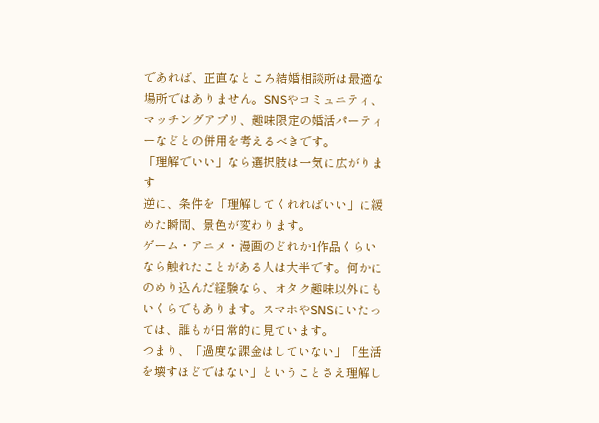であれば、正直なところ結婚相談所は最適な場所ではありません。SNSやコミュニティ、マッチングアプリ、趣味限定の婚活パーティーなどとの併用を考えるべきです。
「理解でいい」なら選択肢は一気に広がります
逆に、条件を「理解してくれればいい」に緩めた瞬間、景色が変わります。
ゲーム・アニメ・漫画のどれか1作品くらいなら触れたことがある人は大半です。何かにのめり込んだ経験なら、オタク趣味以外にもいくらでもあります。スマホやSNSにいたっては、誰もが日常的に見ています。
つまり、「過度な課金はしていない」「生活を壊すほどではない」ということさえ理解し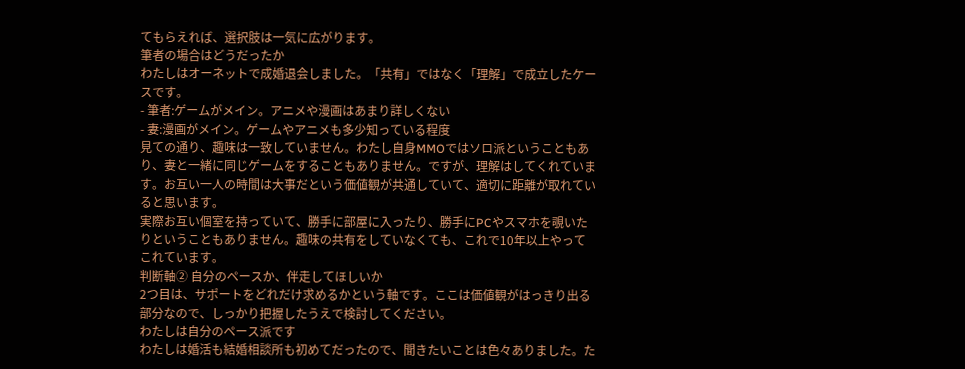てもらえれば、選択肢は一気に広がります。
筆者の場合はどうだったか
わたしはオーネットで成婚退会しました。「共有」ではなく「理解」で成立したケースです。
- 筆者:ゲームがメイン。アニメや漫画はあまり詳しくない
- 妻:漫画がメイン。ゲームやアニメも多少知っている程度
見ての通り、趣味は一致していません。わたし自身MMOではソロ派ということもあり、妻と一緒に同じゲームをすることもありません。ですが、理解はしてくれています。お互い一人の時間は大事だという価値観が共通していて、適切に距離が取れていると思います。
実際お互い個室を持っていて、勝手に部屋に入ったり、勝手にPCやスマホを覗いたりということもありません。趣味の共有をしていなくても、これで10年以上やってこれています。
判断軸② 自分のペースか、伴走してほしいか
2つ目は、サポートをどれだけ求めるかという軸です。ここは価値観がはっきり出る部分なので、しっかり把握したうえで検討してください。
わたしは自分のペース派です
わたしは婚活も結婚相談所も初めてだったので、聞きたいことは色々ありました。た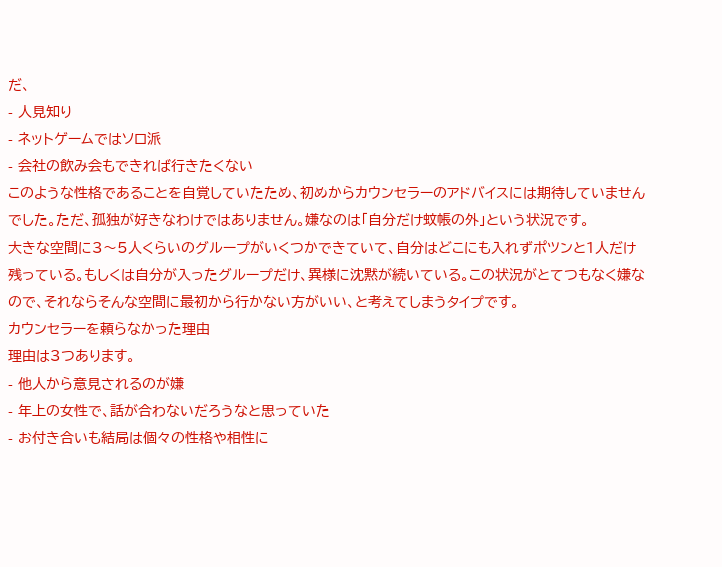だ、
- 人見知り
- ネットゲームではソロ派
- 会社の飲み会もできれば行きたくない
このような性格であることを自覚していたため、初めからカウンセラーのアドバイスには期待していませんでした。ただ、孤独が好きなわけではありません。嫌なのは「自分だけ蚊帳の外」という状況です。
大きな空間に3〜5人くらいのグループがいくつかできていて、自分はどこにも入れずポツンと1人だけ残っている。もしくは自分が入ったグループだけ、異様に沈黙が続いている。この状況がとてつもなく嫌なので、それならそんな空間に最初から行かない方がいい、と考えてしまうタイプです。
カウンセラーを頼らなかった理由
理由は3つあります。
- 他人から意見されるのが嫌
- 年上の女性で、話が合わないだろうなと思っていた
- お付き合いも結局は個々の性格や相性に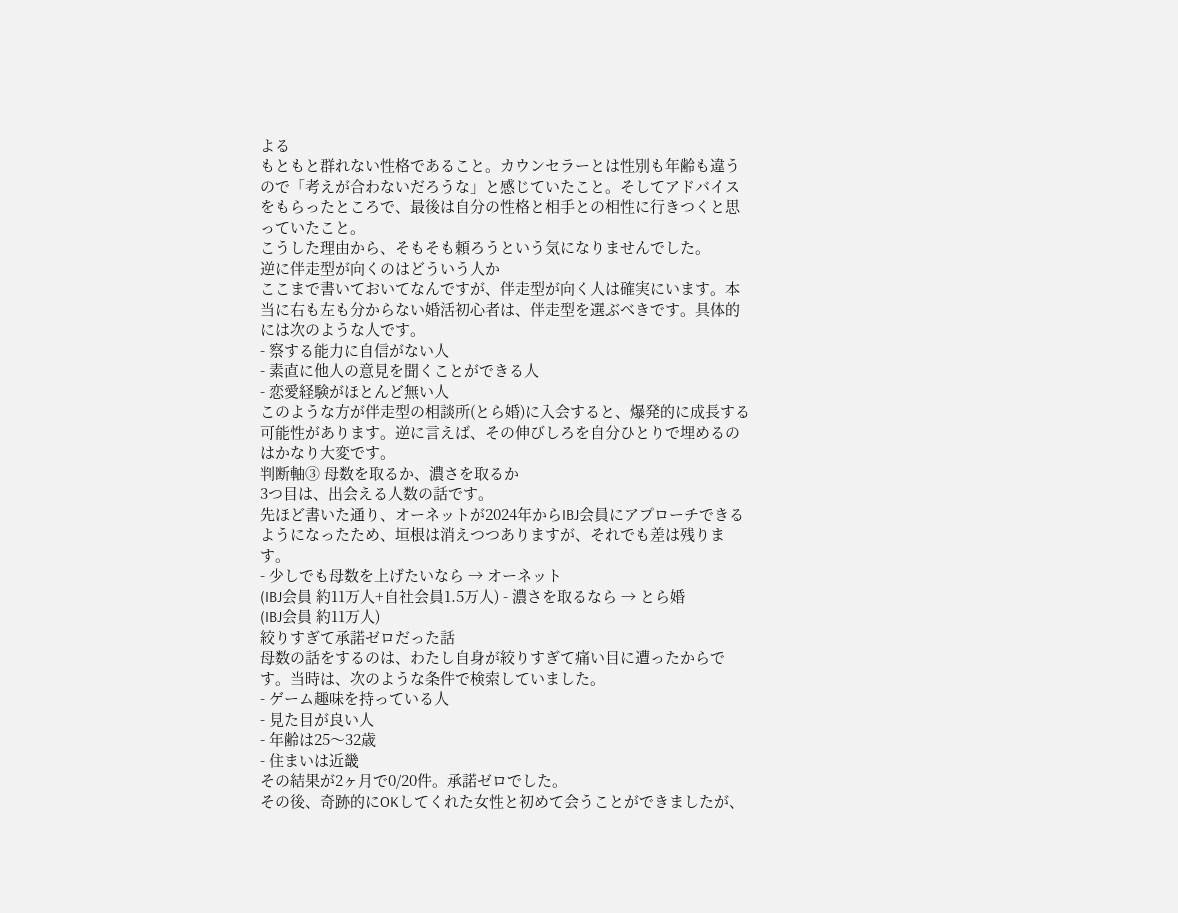よる
もともと群れない性格であること。カウンセラーとは性別も年齢も違うので「考えが合わないだろうな」と感じていたこと。そしてアドバイスをもらったところで、最後は自分の性格と相手との相性に行きつくと思っていたこと。
こうした理由から、そもそも頼ろうという気になりませんでした。
逆に伴走型が向くのはどういう人か
ここまで書いておいてなんですが、伴走型が向く人は確実にいます。本当に右も左も分からない婚活初心者は、伴走型を選ぶべきです。具体的には次のような人です。
- 察する能力に自信がない人
- 素直に他人の意見を聞くことができる人
- 恋愛経験がほとんど無い人
このような方が伴走型の相談所(とら婚)に入会すると、爆発的に成長する可能性があります。逆に言えば、その伸びしろを自分ひとりで埋めるのはかなり大変です。
判断軸③ 母数を取るか、濃さを取るか
3つ目は、出会える人数の話です。
先ほど書いた通り、オーネットが2024年からIBJ会員にアプローチできるようになったため、垣根は消えつつありますが、それでも差は残ります。
- 少しでも母数を上げたいなら → オーネット
(IBJ会員 約11万人+自社会員1.5万人) - 濃さを取るなら → とら婚
(IBJ会員 約11万人)
絞りすぎて承諾ゼロだった話
母数の話をするのは、わたし自身が絞りすぎて痛い目に遭ったからです。当時は、次のような条件で検索していました。
- ゲーム趣味を持っている人
- 見た目が良い人
- 年齢は25〜32歳
- 住まいは近畿
その結果が2ヶ月で0/20件。承諾ゼロでした。
その後、奇跡的にOKしてくれた女性と初めて会うことができましたが、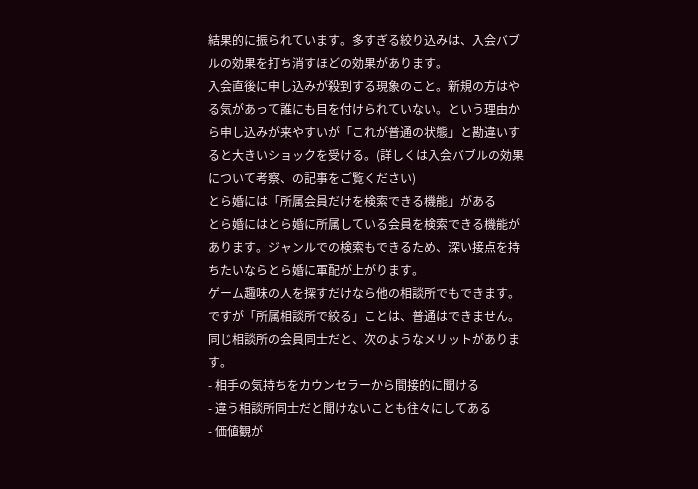結果的に振られています。多すぎる絞り込みは、入会バブルの効果を打ち消すほどの効果があります。
入会直後に申し込みが殺到する現象のこと。新規の方はやる気があって誰にも目を付けられていない。という理由から申し込みが来やすいが「これが普通の状態」と勘違いすると大きいショックを受ける。(詳しくは入会バブルの効果について考察、の記事をご覧ください)
とら婚には「所属会員だけを検索できる機能」がある
とら婚にはとら婚に所属している会員を検索できる機能があります。ジャンルでの検索もできるため、深い接点を持ちたいならとら婚に軍配が上がります。
ゲーム趣味の人を探すだけなら他の相談所でもできます。ですが「所属相談所で絞る」ことは、普通はできません。同じ相談所の会員同士だと、次のようなメリットがあります。
- 相手の気持ちをカウンセラーから間接的に聞ける
- 違う相談所同士だと聞けないことも往々にしてある
- 価値観が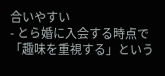合いやすい
- とら婚に入会する時点で「趣味を重視する」という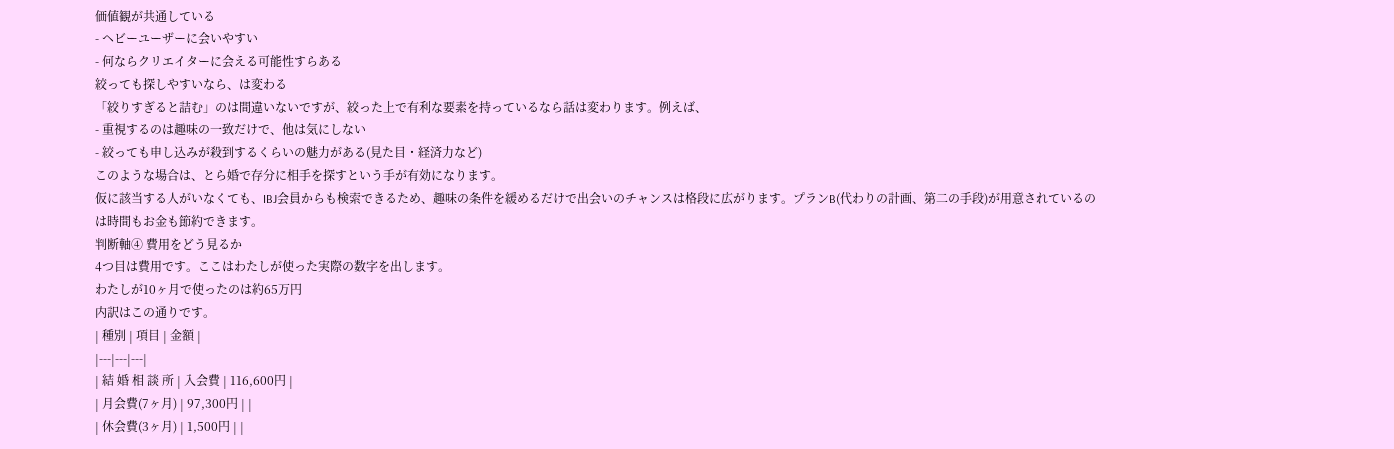価値観が共通している
- ヘビーユーザーに会いやすい
- 何ならクリエイターに会える可能性すらある
絞っても探しやすいなら、は変わる
「絞りすぎると詰む」のは間違いないですが、絞った上で有利な要素を持っているなら話は変わります。例えば、
- 重視するのは趣味の一致だけで、他は気にしない
- 絞っても申し込みが殺到するくらいの魅力がある(見た目・経済力など)
このような場合は、とら婚で存分に相手を探すという手が有効になります。
仮に該当する人がいなくても、IBJ会員からも検索できるため、趣味の条件を緩めるだけで出会いのチャンスは格段に広がります。プランB(代わりの計画、第二の手段)が用意されているのは時間もお金も節約できます。
判断軸④ 費用をどう見るか
4つ目は費用です。ここはわたしが使った実際の数字を出します。
わたしが10ヶ月で使ったのは約65万円
内訳はこの通りです。
| 種別 | 項目 | 金額 |
|---|---|---|
| 結 婚 相 談 所 | 入会費 | 116,600円 |
| 月会費(7ヶ月) | 97,300円 | |
| 休会費(3ヶ月) | 1,500円 | |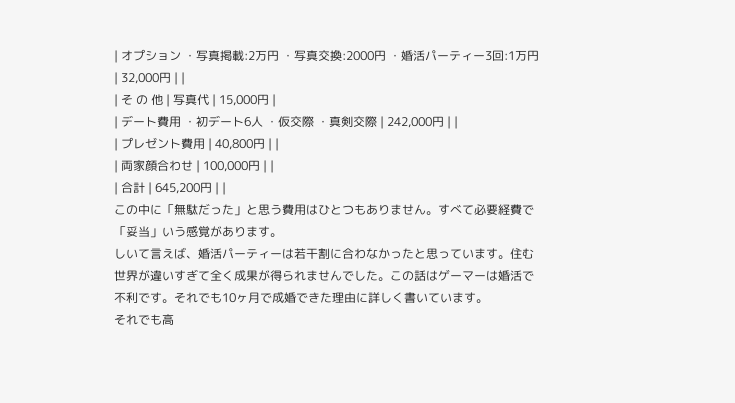| オプション ・写真掲載:2万円 ・写真交換:2000円 ・婚活パーティー3回:1万円 | 32,000円 | |
| そ の 他 | 写真代 | 15,000円 |
| デート費用 ・初デート6人 ・仮交際 ・真剣交際 | 242,000円 | |
| プレゼント費用 | 40,800円 | |
| 両家顔合わせ | 100,000円 | |
| 合計 | 645,200円 | |
この中に「無駄だった」と思う費用はひとつもありません。すべて必要経費で「妥当」いう感覚があります。
しいて言えば、婚活パーティーは若干割に合わなかったと思っています。住む世界が違いすぎて全く成果が得られませんでした。この話はゲーマーは婚活で不利です。それでも10ヶ月で成婚できた理由に詳しく書いています。
それでも高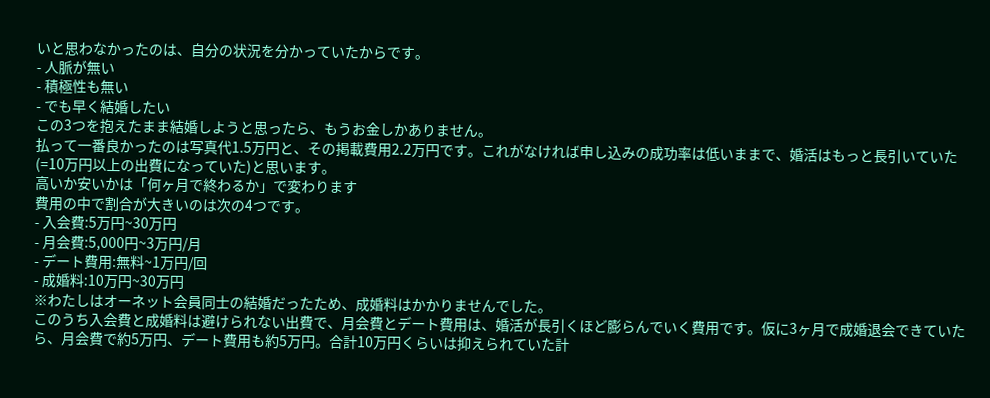いと思わなかったのは、自分の状況を分かっていたからです。
- 人脈が無い
- 積極性も無い
- でも早く結婚したい
この3つを抱えたまま結婚しようと思ったら、もうお金しかありません。
払って一番良かったのは写真代1.5万円と、その掲載費用2.2万円です。これがなければ申し込みの成功率は低いままで、婚活はもっと長引いていた(=10万円以上の出費になっていた)と思います。
高いか安いかは「何ヶ月で終わるか」で変わります
費用の中で割合が大きいのは次の4つです。
- 入会費:5万円~30万円
- 月会費:5,000円~3万円/月
- デート費用:無料~1万円/回
- 成婚料:10万円~30万円
※わたしはオーネット会員同士の結婚だったため、成婚料はかかりませんでした。
このうち入会費と成婚料は避けられない出費で、月会費とデート費用は、婚活が長引くほど膨らんでいく費用です。仮に3ヶ月で成婚退会できていたら、月会費で約5万円、デート費用も約5万円。合計10万円くらいは抑えられていた計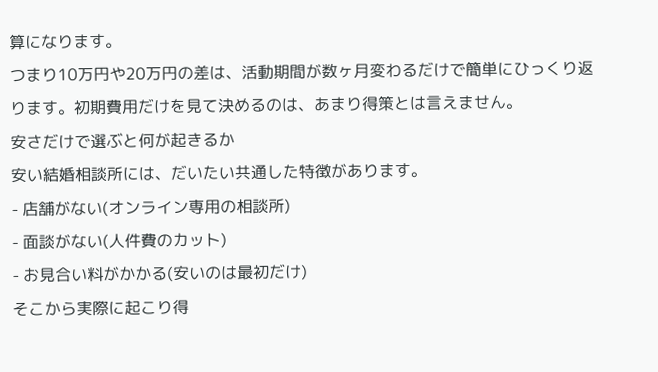算になります。
つまり10万円や20万円の差は、活動期間が数ヶ月変わるだけで簡単にひっくり返ります。初期費用だけを見て決めるのは、あまり得策とは言えません。
安さだけで選ぶと何が起きるか
安い結婚相談所には、だいたい共通した特徴があります。
- 店舗がない(オンライン専用の相談所)
- 面談がない(人件費のカット)
- お見合い料がかかる(安いのは最初だけ)
そこから実際に起こり得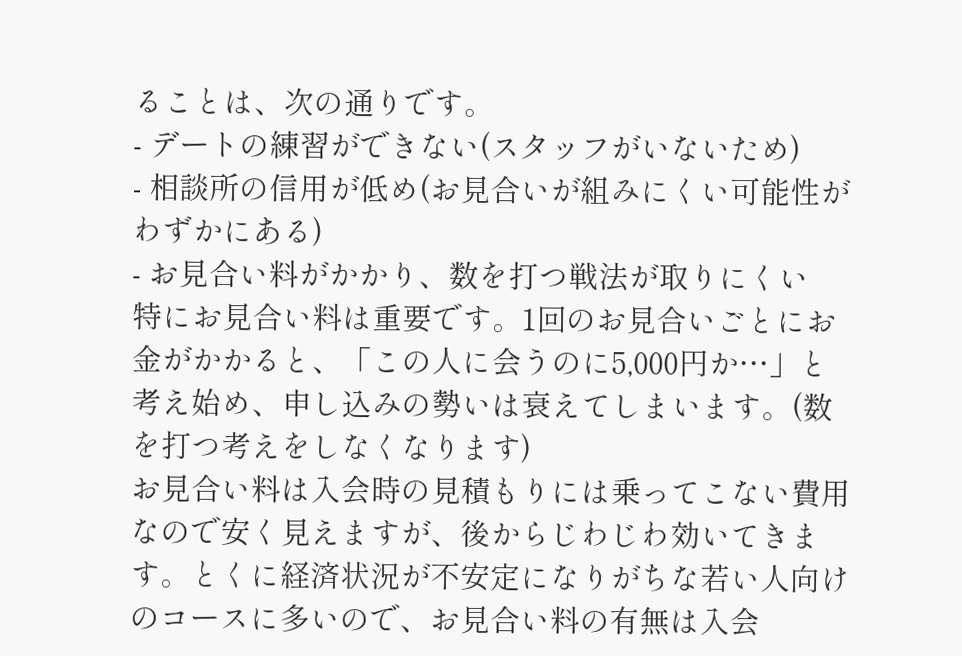ることは、次の通りです。
- デートの練習ができない(スタッフがいないため)
- 相談所の信用が低め(お見合いが組みにくい可能性がわずかにある)
- お見合い料がかかり、数を打つ戦法が取りにくい
特にお見合い料は重要です。1回のお見合いごとにお金がかかると、「この人に会うのに5,000円か…」と考え始め、申し込みの勢いは衰えてしまいます。(数を打つ考えをしなくなります)
お見合い料は入会時の見積もりには乗ってこない費用なので安く見えますが、後からじわじわ効いてきます。とくに経済状況が不安定になりがちな若い人向けのコースに多いので、お見合い料の有無は入会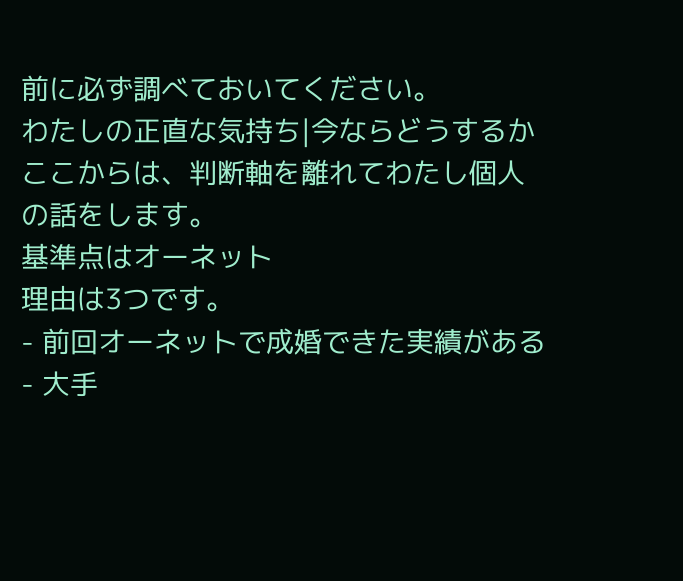前に必ず調べておいてください。
わたしの正直な気持ち|今ならどうするか
ここからは、判断軸を離れてわたし個人の話をします。
基準点はオーネット
理由は3つです。
- 前回オーネットで成婚できた実績がある
- 大手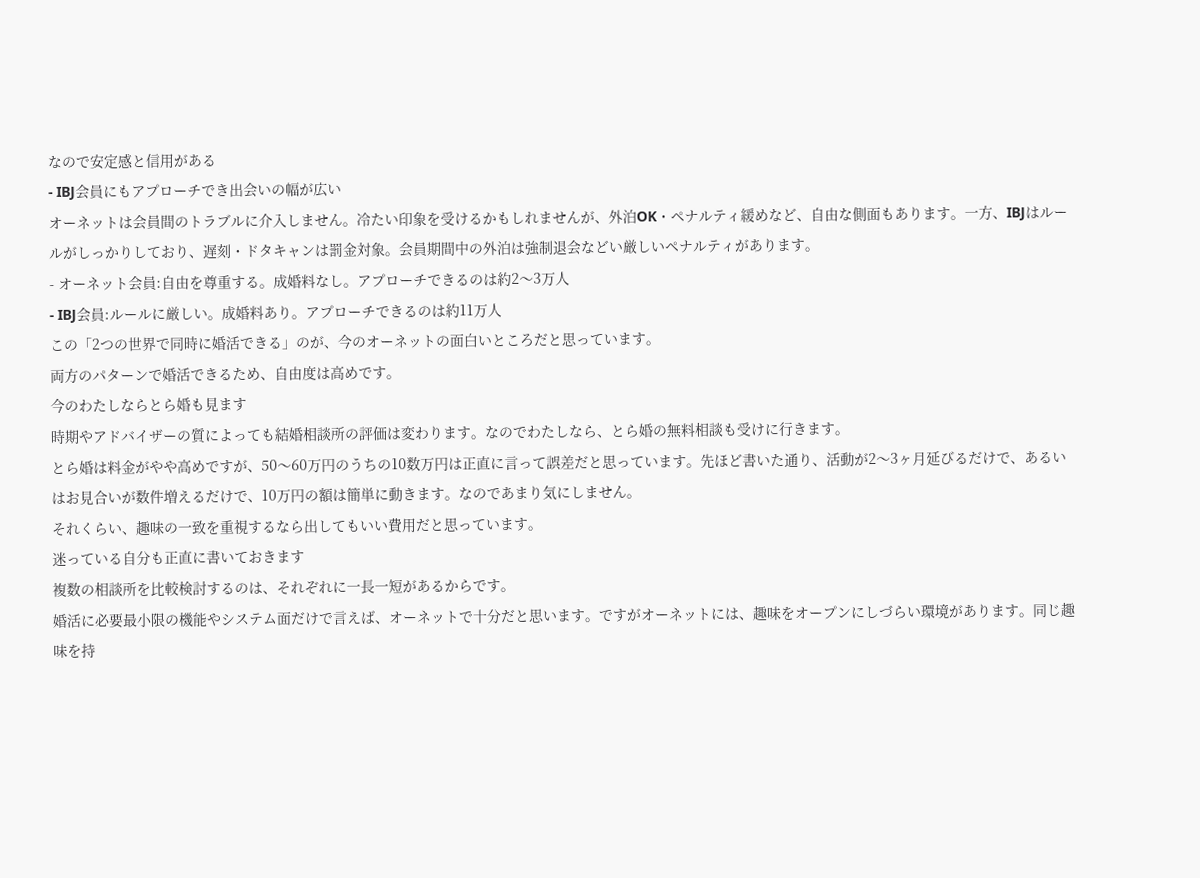なので安定感と信用がある
- IBJ会員にもアプローチでき出会いの幅が広い
オーネットは会員間のトラブルに介入しません。冷たい印象を受けるかもしれませんが、外泊OK・ペナルティ緩めなど、自由な側面もあります。一方、IBJはルールがしっかりしており、遅刻・ドタキャンは罰金対象。会員期間中の外泊は強制退会などい厳しいペナルティがあります。
- オーネット会員:自由を尊重する。成婚料なし。アプローチできるのは約2〜3万人
- IBJ会員:ルールに厳しい。成婚料あり。アプローチできるのは約11万人
この「2つの世界で同時に婚活できる」のが、今のオーネットの面白いところだと思っています。
両方のパターンで婚活できるため、自由度は高めです。
今のわたしならとら婚も見ます
時期やアドバイザーの質によっても結婚相談所の評価は変わります。なのでわたしなら、とら婚の無料相談も受けに行きます。
とら婚は料金がやや高めですが、50〜60万円のうちの10数万円は正直に言って誤差だと思っています。先ほど書いた通り、活動が2〜3ヶ月延びるだけで、あるいはお見合いが数件増えるだけで、10万円の額は簡単に動きます。なのであまり気にしません。
それくらい、趣味の一致を重視するなら出してもいい費用だと思っています。
迷っている自分も正直に書いておきます
複数の相談所を比較検討するのは、それぞれに一長一短があるからです。
婚活に必要最小限の機能やシステム面だけで言えば、オーネットで十分だと思います。ですがオーネットには、趣味をオープンにしづらい環境があります。同じ趣味を持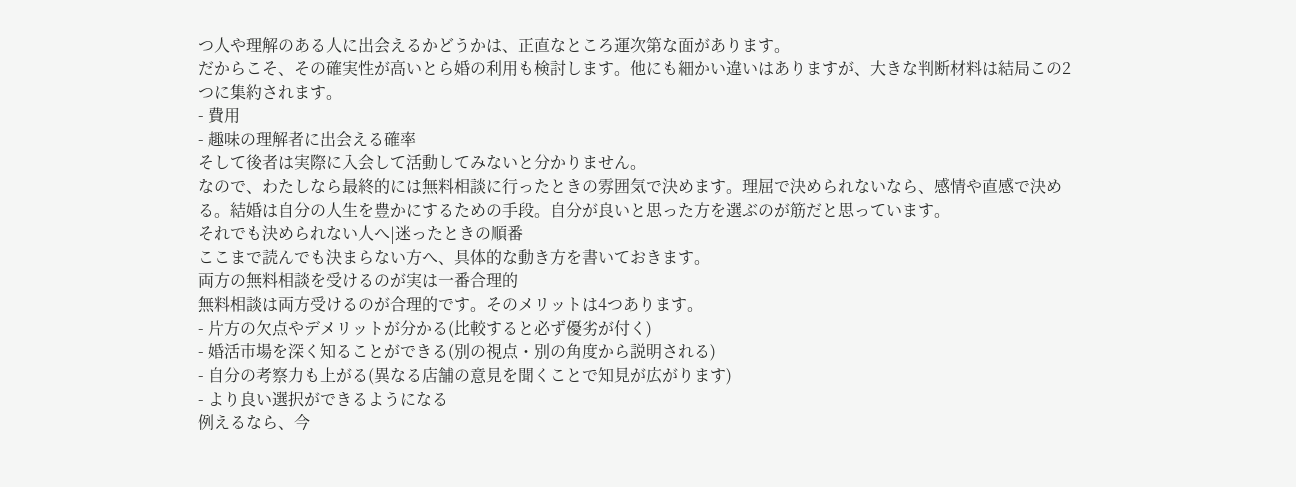つ人や理解のある人に出会えるかどうかは、正直なところ運次第な面があります。
だからこそ、その確実性が高いとら婚の利用も検討します。他にも細かい違いはありますが、大きな判断材料は結局この2つに集約されます。
- 費用
- 趣味の理解者に出会える確率
そして後者は実際に入会して活動してみないと分かりません。
なので、わたしなら最終的には無料相談に行ったときの雰囲気で決めます。理屈で決められないなら、感情や直感で決める。結婚は自分の人生を豊かにするための手段。自分が良いと思った方を選ぶのが筋だと思っています。
それでも決められない人へ|迷ったときの順番
ここまで読んでも決まらない方へ、具体的な動き方を書いておきます。
両方の無料相談を受けるのが実は一番合理的
無料相談は両方受けるのが合理的です。そのメリットは4つあります。
- 片方の欠点やデメリットが分かる(比較すると必ず優劣が付く)
- 婚活市場を深く知ることができる(別の視点・別の角度から説明される)
- 自分の考察力も上がる(異なる店舗の意見を聞くことで知見が広がります)
- より良い選択ができるようになる
例えるなら、今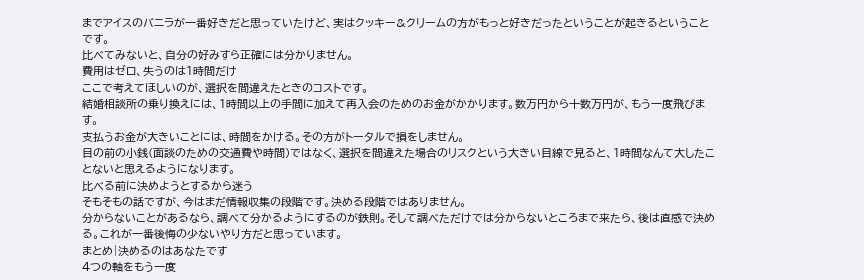までアイスのバニラが一番好きだと思っていたけど、実はクッキー&クリームの方がもっと好きだったということが起きるということです。
比べてみないと、自分の好みすら正確には分かりません。
費用はゼロ、失うのは1時間だけ
ここで考えてほしいのが、選択を間違えたときのコストです。
結婚相談所の乗り換えには、1時間以上の手間に加えて再入会のためのお金がかかります。数万円から十数万円が、もう一度飛びます。
支払うお金が大きいことには、時間をかける。その方がトータルで損をしません。
目の前の小銭(面談のための交通費や時間)ではなく、選択を間違えた場合のリスクという大きい目線で見ると、1時間なんて大したことないと思えるようになります。
比べる前に決めようとするから迷う
そもそもの話ですが、今はまだ情報収集の段階です。決める段階ではありません。
分からないことがあるなら、調べて分かるようにするのが鉄則。そして調べただけでは分からないところまで来たら、後は直感で決める。これが一番後悔の少ないやり方だと思っています。
まとめ|決めるのはあなたです
4つの軸をもう一度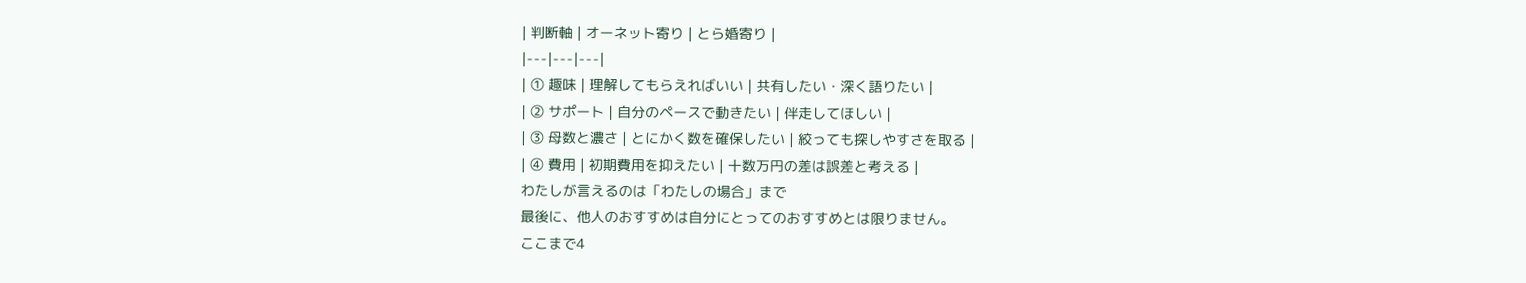| 判断軸 | オーネット寄り | とら婚寄り |
|---|---|---|
| ① 趣味 | 理解してもらえればいい | 共有したい・深く語りたい |
| ② サポート | 自分のペースで動きたい | 伴走してほしい |
| ③ 母数と濃さ | とにかく数を確保したい | 絞っても探しやすさを取る |
| ④ 費用 | 初期費用を抑えたい | 十数万円の差は誤差と考える |
わたしが言えるのは「わたしの場合」まで
最後に、他人のおすすめは自分にとってのおすすめとは限りません。
ここまで4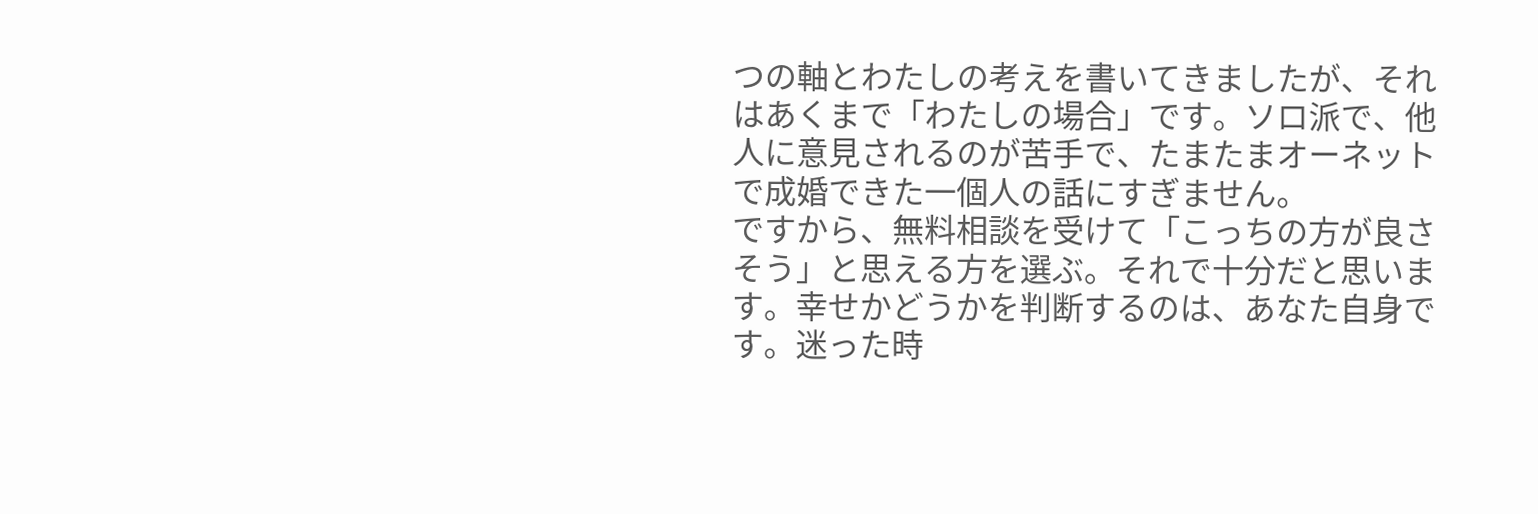つの軸とわたしの考えを書いてきましたが、それはあくまで「わたしの場合」です。ソロ派で、他人に意見されるのが苦手で、たまたまオーネットで成婚できた一個人の話にすぎません。
ですから、無料相談を受けて「こっちの方が良さそう」と思える方を選ぶ。それで十分だと思います。幸せかどうかを判断するのは、あなた自身です。迷った時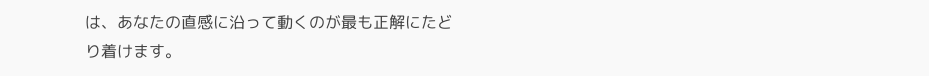は、あなたの直感に沿って動くのが最も正解にたどり着けます。